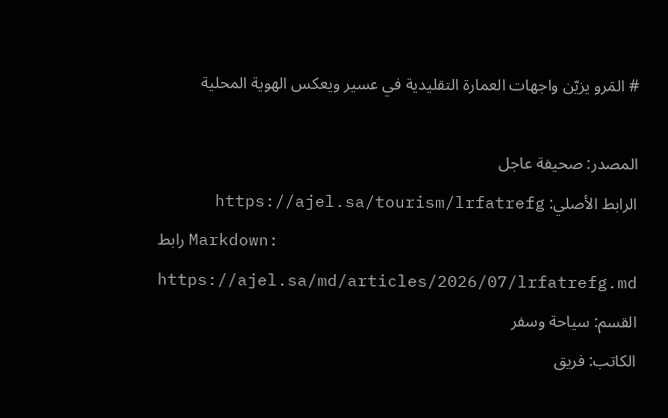# المَرو يزيّن واجهات العمارة التقليدية في عسير ويعكس الهوية المحلية

المصدر: صحيفة عاجل
الرابط الأصلي: https://ajel.sa/tourism/lrfatrefg
رابط Markdown: https://ajel.sa/md/articles/2026/07/lrfatrefg.md
القسم: سياحة وسفر
الكاتب: فريق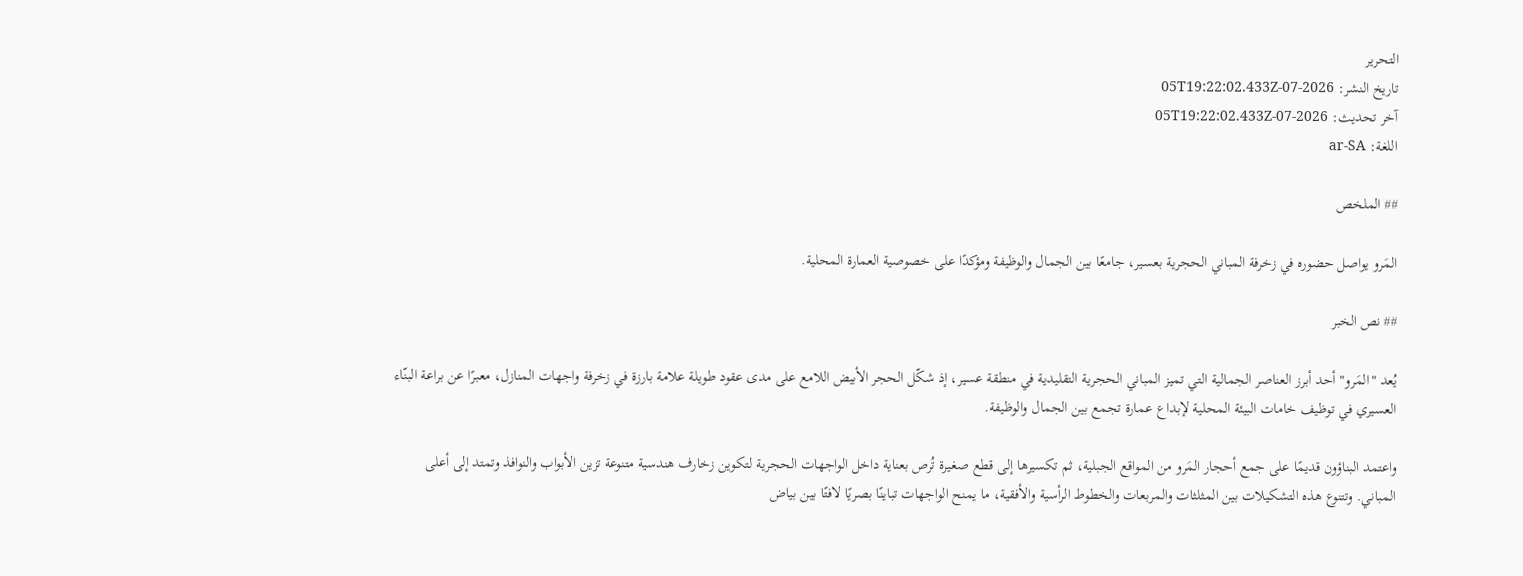التحرير
تاريخ النشر: 2026-07-05T19:22:02.433Z
آخر تحديث: 2026-07-05T19:22:02.433Z
اللغة: ar-SA

## الملخص

المَرو يواصل حضوره في زخرفة المباني الحجرية بعسير، جامعًا بين الجمال والوظيفة ومؤكدًا على خصوصية العمارة المحلية.

## نص الخبر

يُعد "المَرو" أحد أبرز العناصر الجمالية التي تميز المباني الحجرية التقليدية في منطقة عسير، إذ شكّل الحجر الأبيض اللامع على مدى عقود طويلة علامة بارزة في زخرفة واجهات المنازل، معبرًا عن براعة البنّاء العسيري في توظيف خامات البيئة المحلية لإبداع عمارة تجمع بين الجمال والوظيفة.

واعتمد البناؤون قديمًا على جمع أحجار المَرو من المواقع الجبلية، ثم تكسيرها إلى قطع صغيرة تُرص بعناية داخل الواجهات الحجرية لتكوين زخارف هندسية متنوعة تزين الأبواب والنوافذ وتمتد إلى أعلى المباني. وتتنوع هذه التشكيلات بين المثلثات والمربعات والخطوط الرأسية والأفقية، ما يمنح الواجهات تباينًا بصريًا لافتًا بين بياض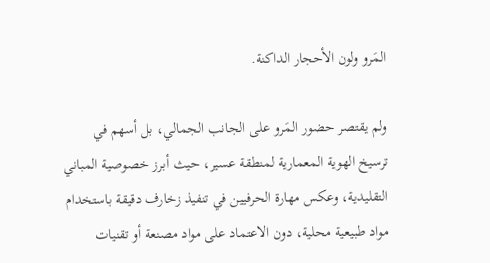المَرو ولون الأحجار الداكنة.

ولم يقتصر حضور المَرو على الجانب الجمالي، بل أسهم في ترسيخ الهوية المعمارية لمنطقة عسير، حيث أبرز خصوصية المباني التقليدية، وعكس مهارة الحرفيين في تنفيذ زخارف دقيقة باستخدام مواد طبيعية محلية، دون الاعتماد على مواد مصنعة أو تقنيات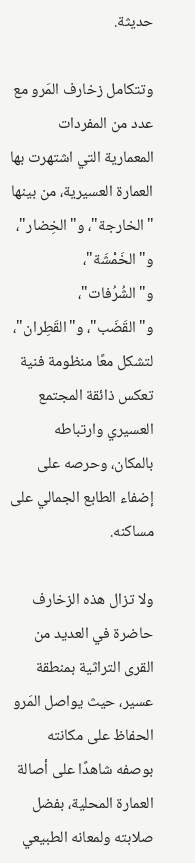حديثة.

وتتكامل زخارف المَرو مع عدد من المفردات المعمارية التي اشتهرت بها العمارة العسيرية، من بينها "الخارجة"، و"الخِضار"، و"الخَمْشَة"، و"الشُرُفات"، و"القَضَب"، و"القَطِران"، لتشكل معًا منظومة فنية تعكس ذائقة المجتمع العسيري وارتباطه بالمكان، وحرصه على إضفاء الطابع الجمالي على مساكنه.

ولا تزال هذه الزخارف حاضرة في العديد من القرى التراثية بمنطقة عسير، حيث يواصل المَرو الحفاظ على مكانته بوصفه شاهدًا على أصالة العمارة المحلية، بفضل صلابته ولمعانه الطبيعي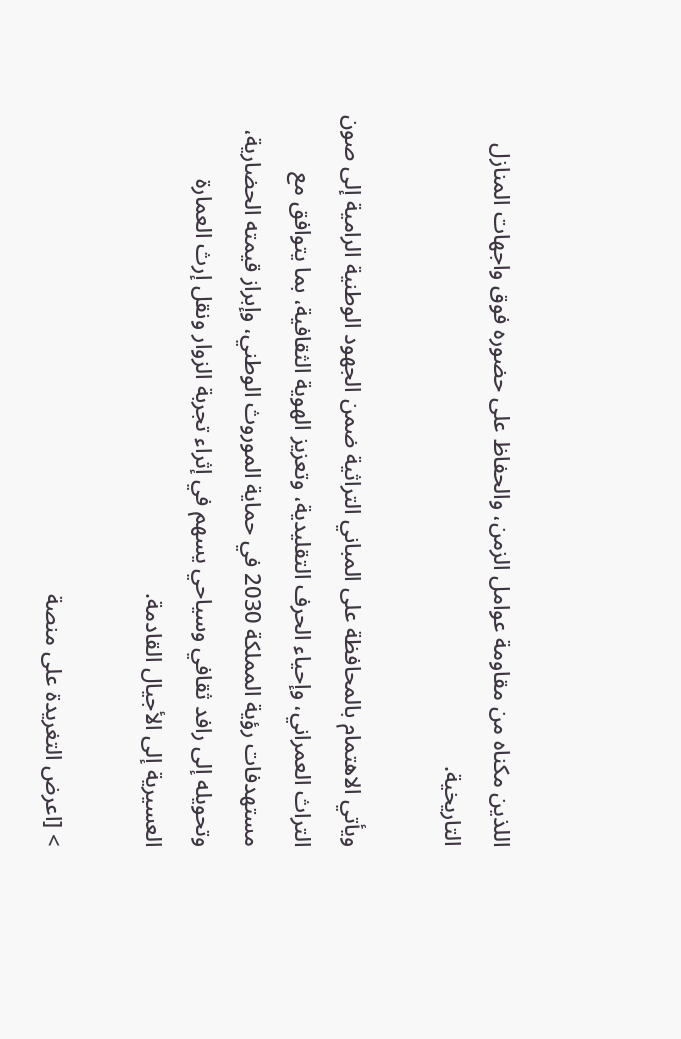اللذين مكناه من مقاومة عوامل الزمن، والحفاظ على حضوره فوق واجهات المنازل التاريخية.

ويأتي الاهتمام بالمحافظة على المباني التراثية ضمن الجهود الوطنية الرامية إلى صون التراث العمراني، وإحياء الحرف التقليدية، وتعزيز الهوية الثقافية، بما يتوافق مع مستهدفات رؤية المملكة 2030 في حماية الموروث الوطني، وإبراز قيمته الحضارية، وتحويله إلى رافد ثقافي وسياحي يسهم في إثراء تجربة الزوار ونقل إرث العمارة العسيرية إلى الأجيال القادمة.

> [اعرض التغريدة على منصة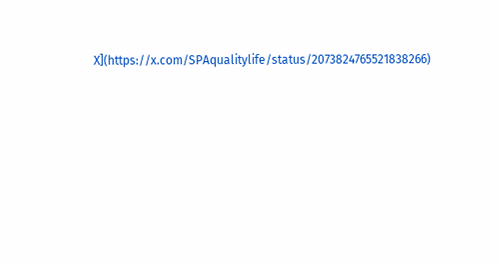X](https://x.com/SPAqualitylife/status/2073824765521838266)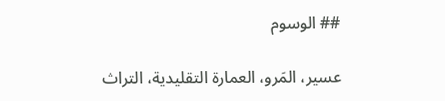## الوسوم

عسير، المَرو، العمارة التقليدية، التراث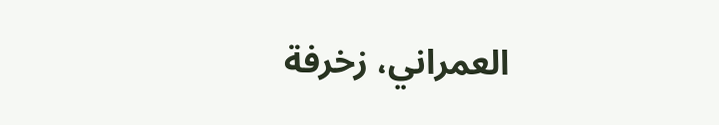العمراني، زخرفة